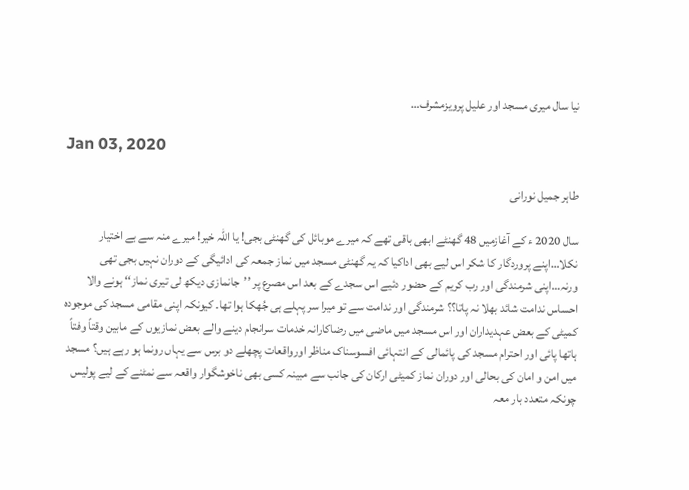نیا سال میری مسجد اور علیل پرویزمشرف…

Jan 03, 2020

طاہر جمیل نورانی

سال 2020 ء کے آغازمیں 48 گھنٹے ابھی باقی تھے کہ میرے موبائل کی گھنٹی بجی! یا اللہ خیر! میرے منہ سے بے اختیار نکلا…اپنے پروردگار کا شکر اس لیے بھی اداکیا کہ یہ گھنٹی مسجد میں نماز جمعہ کی ادائیگی کے دوران نہیں بجی تھی ورنہ…اپنی شرمندگی اور رب کریم کے حضور دئیے اس سجدے کے بعد اس مصرع پر ’’جانمازی دیکھ لی تیری نماز‘‘ ہونے والا احساس ندامت شائد بھلا نہ پاتا؟؟ شرمندگی اور ندامت سے تو میرا سر پہلے ہی جُھکا ہوا تھا۔ کیونکہ اپنی مقامی مسجد کی موجودہ کمیٹی کے بعض عہدیداران اور اس مسجد میں ماضی میں رضاکارانہ خدمات سرانجام دینے والے بعض نمازیوں کے مابین وقتاً وفتاً ہاتھا پائی اور احترام مسجد کی پائمالی کے انتہائی افسوسناک مناظر اورواقعات پچھلے دو برس سے یہاں رونما ہو رہے ہیں؟ مسجد میں امن و امان کی بحالی اور دوران نماز کمیٹی ارکان کی جانب سے مبینہ کسی بھی ناخوشگوار واقعہ سے نمٹنے کے لیے پولیس چونکہ متعدد بار معہ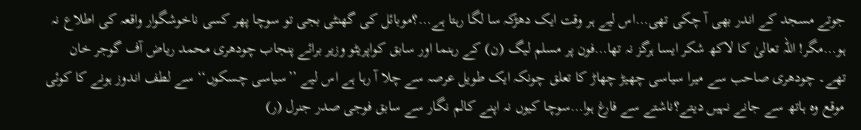جوتے مسجد کے اندر بھی آ چکی تھی…اس لیے ہر وقت ایک دھڑکہ سا لگا رہتا ہے…؟موبائل کی گھنٹی بجی تو سوچا پھر کسی ناخوشگوار واقعہ کی اطلاع نہ ہو…مگر! اللہ تعالیٰ کا لاکھ شکر ایسا ہرگز نہ تھا…فون پر مسلم لیگ (ن) کے رہنما اور سابق کواپریٹو وزیر برائے پنجاب چودھری محمد ریاض آف گوجر خان تھے۔ چودھری صاحب سے میرا سیاسی چھیڑ چھاڑ کا تعلق چونکہ ایک طویل عرصہ سے چلا آ رہا ہے اس لیے ’’سیاسی چسکوں‘‘ سے لطف اندوز ہونے کا کوئی موقع وہ ہاتھ سے جانے نہیں دیتے؟ناشتے سے فارغ ہوا…سوچا کیوں نہ اپنے کالم نگار سے سابق فوجی صدر جنرل (ر)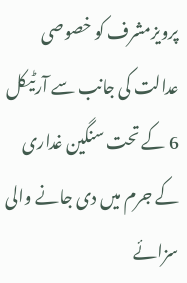پرویزمشرف کو خصوصی عدالت کی جانب سے آرٹیکل 6 کے تحت سنگین غداری کے جرم میں دی جانے والی سزائے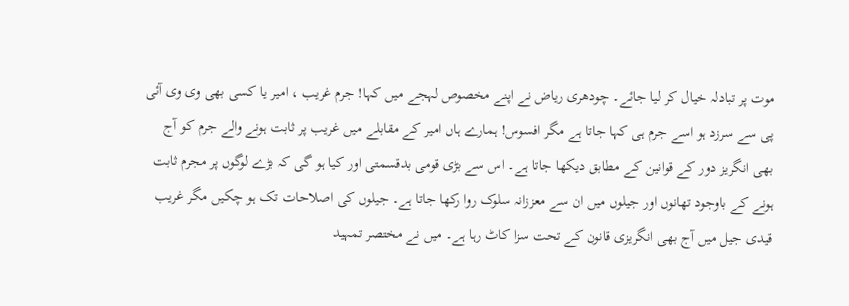موت پر تبادلہ خیال کر لیا جائے۔ چودھری ریاض نے اپنے مخصوص لہجے میں کہا! جرم غریب ، امیر یا کسی بھی وی وی آئی پی سے سرزد ہو اسے جرم ہی کہا جاتا ہے مگر افسوس! ہمارے ہاں امیر کے مقابلے میں غریب پر ثابت ہونے والے جرم کو آج بھی انگریز دور کے قوانین کے مطابق دیکھا جاتا ہے۔ اس سے بڑی قومی بدقسمتی اور کیا ہو گی کہ بڑے لوگوں پر مجرم ثابت ہونے کے باوجود تھانوں اور جیلوں میں ان سے معززانہ سلوک روا رکھا جاتا ہے۔ جیلوں کی اصلاحات تک ہو چکیں مگر غریب قیدی جیل میں آج بھی انگریزی قانون کے تحت سزا کاٹ رہا ہے۔ میں نے مختصر تمہید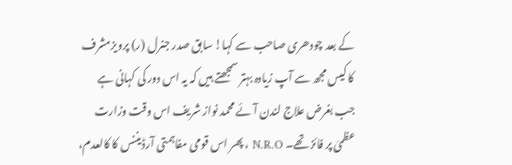کے بعد چودھری صاحب سے کہا! سابق صدر جنرل (ر) پرویزمشرف کا کیس مجھ سے آپ زیادہ بہتر سمجھتے ہیں کہ یہ اس دور کی کہانی ہے جب بغرض علاج لندن آئے محمد نواز شریف اس وقت وزارت عظمیٰ پر فائز تھے۔ N.R.O ، پھر اس قومی مفاہمتی آرڈیننس کا کالعدم،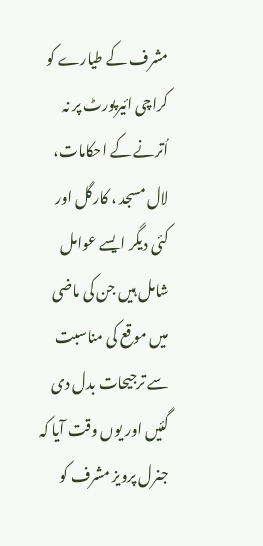مشرف کے طیارے کو کراچی ائیرپورٹ پر نہ اُترنے کے احکامات، لال مسجد ، کارگل اور کئی دیگر ایسے عوامل شامل ہیں جن کی ماضی میں موقع کی مناسبت سے ترجیحات بدل دی گئیں اور یوں وقت آیا کہ جنرل پرویز مشرف کو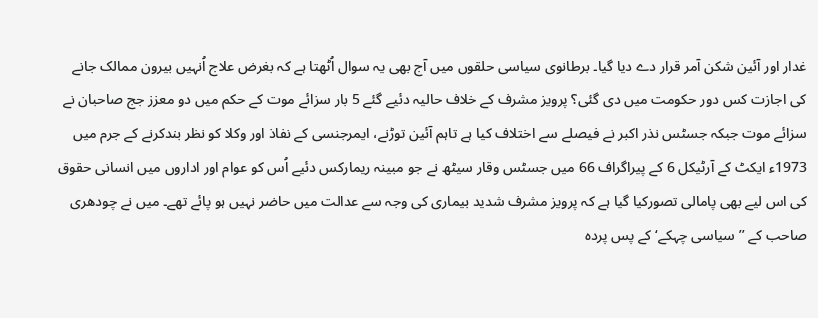غدار اور آئین شکن آمر قرار دے دیا گیا۔ برطانوی سیاسی حلقوں میں آج بھی یہ سوال اُٹھتا ہے کہ بغرض علاج اُنہیں بیرون ممالک جانے کی اجازت کس دور حکومت میں دی گئی؟ پرویز مشرف کے خلاف حالیہ دئیے گئے 5 بار سزائے موت کے حکم میں دو معزز جج صاحبان نے سزائے موت جبکہ جسٹس نذر اکبر نے فیصلے سے اختلاف کیا ہے تاہم آئین توڑنے، ایمرجنسی کے نفاذ اور وکلا کو نظر بندکرنے کے جرم میں 1973ء ایکٹ کے آرٹیکل 6 کے پیراگراف 66 میں جسٹس وقار سیٹھ نے جو مبینہ ریمارکس دئیے اُس کو عوام اور اداروں میں انسانی حقوق کی اس لیے بھی پامالی تصورکیا گیا ہے کہ پرویز مشرف شدید بیماری کی وجہ سے عدالت میں حاضر نہیں ہو پائے تھے۔ میں نے چودھری صاحب کے ’’سیاسی چہکے‘ کے پس پردہ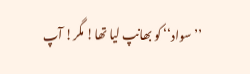’’سواد‘‘ کو بھانپ لیا تھا! مگر! آپ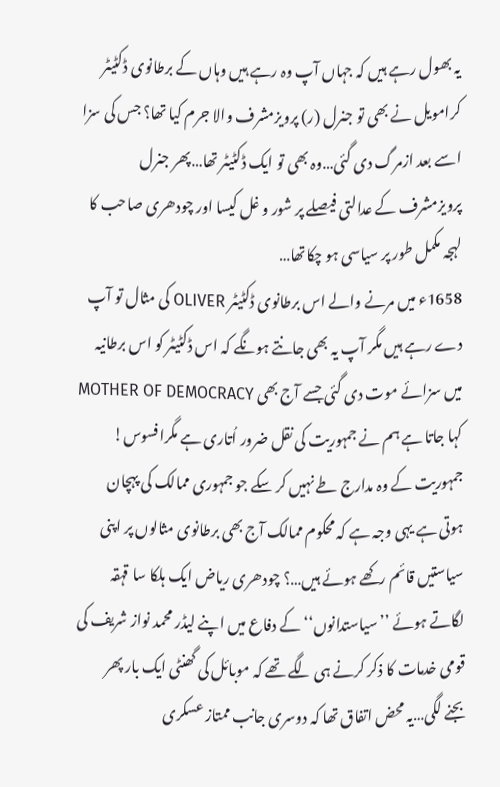یہ بھول رہے ہیں کہ جہاں آپ وہ رہے ہیں وہاں کے برطانوی ڈکٹیٹر کرامویل نے بھی تو جنرل (ر) پرویزمشرف والا جرم کیا تھا؟ جس کی سزا اسے بعد ازمرگ دی گئی…وہ بھی تو ایک ڈکٹیٹر تھا…پھر جنرل پرویزمشرف کے عدالتی فیصلے پر شور و غل کیسا اور چودھری صاحب کا لہجہ مکمل طور پر سیاسی ہو چکاتھا…
1658ء میں مرنے والے اس برطانوی ڈکٹیٹر OLIVER کی مثال تو آپ دے رہے ہیں مگر آپ یہ بھی جانتے ہونگے کہ اس ڈکٹیٹر کو اس برطانیہ میں سزائے موت دی گئی جسے آج بھی MOTHER OF DEMOCRACY کہا جاتا ہے ہم نے جمہوریت کی نقل ضرور اُتاری ہے مگرافسوس! جمہوریت کے وہ مدارج طے نہیں کر سکے جو جمہوری ممالک کی پہچان ہوتی ہے یہی وجہ ہے کہ محکوم ممالک آج بھی برطانوی مثالوں پر اپنی سیاستیں قائم رکھے ہوئے ہیں…؟ چودھری ریاض ایک ہلکا سا قہقہ لگاتے ہوئے ’’سیاستدانوں‘‘ کے دفاع میں اپنے لیڈر محمد نواز شریف کی قومی خدمات کا ذکر کرنے ہی لگے تھے کہ موبائل کی گھنٹی ایک بار پھر بجنے لگی…یہ محض اتفاق تھا کہ دوسری جانب ممتاز عسکری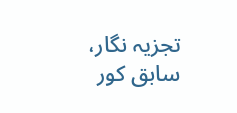تجزیہ نگار، سابق کور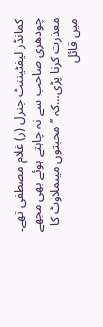کمانڈر لیفٹیننٹ جنرل (ر) غلام مصطفی تھے۔ چودھری صاحب سے نہ چاہتے ہوئے بھی مجھے معذرت کرنا پڑی…کہ ’’محبتوں میںملاوٹ کا میں قائل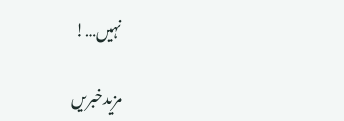نہیں…!

مزیدخبریں